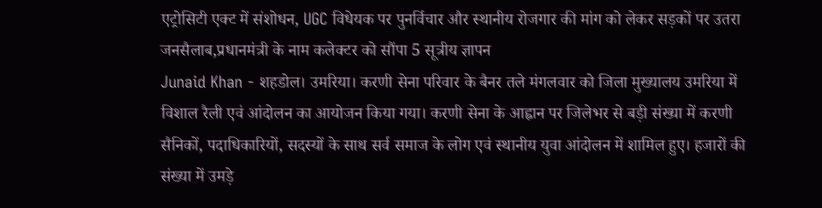एट्रोसिटी एक्ट में संशोधन, UGC विधेयक पर पुनर्विचार और स्थानीय रोजगार की मांग को लेकर सड़कों पर उतरा जनसैलाब,प्रधानमंत्री के नाम कलेक्टर को सौंपा 5 सूत्रीय ज्ञापन
Junaid Khan - शहडोल। उमरिया। करणी सेना परिवार के बैनर तले मंगलवार को जिला मुख्यालय उमरिया में विशाल रैली एवं आंदोलन का आयोजन किया गया। करणी सेना के आह्वान पर जिलेभर से बड़ी संख्या में करणी सैनिकों, पदाधिकारियों, सदस्यों के साथ सर्व समाज के लोग एवं स्थानीय युवा आंदोलन में शामिल हुए। हजारों की संख्या में उमड़े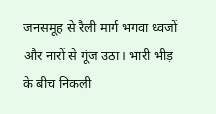जनसमूह से रैली मार्ग भगवा ध्वजों और नारों से गूंज उठा। भारी भीड़ के बीच निकली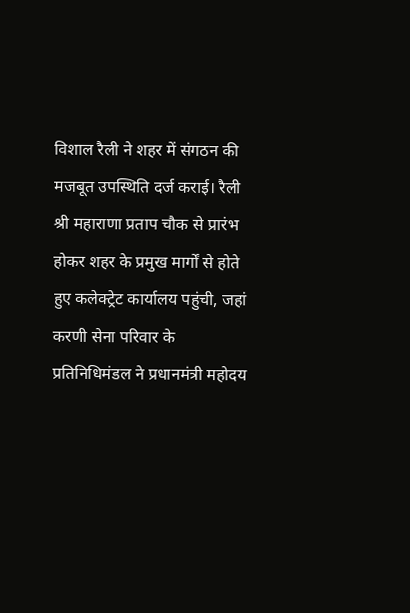विशाल रैली ने शहर में संगठन की मजबूत उपस्थिति दर्ज कराई। रैली श्री महाराणा प्रताप चौक से प्रारंभ होकर शहर के प्रमुख मार्गों से होते हुए कलेक्ट्रेट कार्यालय पहुंची, जहां करणी सेना परिवार के प्रतिनिधिमंडल ने प्रधानमंत्री महोदय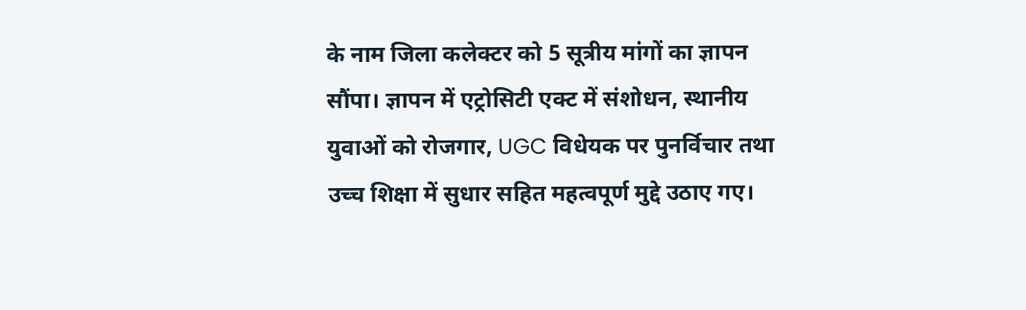के नाम जिला कलेक्टर को 5 सूत्रीय मांगों का ज्ञापन सौंपा। ज्ञापन में एट्रोसिटी एक्ट में संशोधन, स्थानीय युवाओं को रोजगार, UGC विधेयक पर पुनर्विचार तथा उच्च शिक्षा में सुधार सहित महत्वपूर्ण मुद्दे उठाए गए।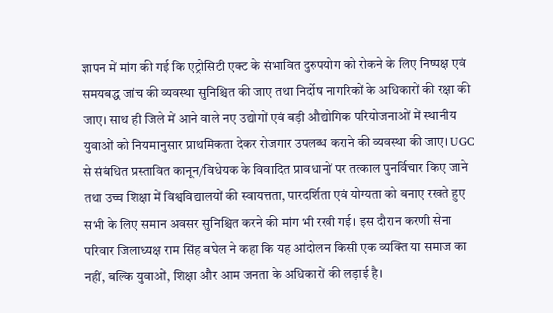ज्ञापन में मांग की गई कि एट्रोसिटी एक्ट के संभावित दुरुपयोग को रोकने के लिए निष्पक्ष एवं समयबद्ध जांच की व्यवस्था सुनिश्चित की जाए तथा निर्दोष नागरिकों के अधिकारों की रक्षा की जाए। साथ ही जिले में आने वाले नए उद्योगों एवं बड़ी औद्योगिक परियोजनाओं में स्थानीय युवाओं को नियमानुसार प्राथमिकता देकर रोजगार उपलब्ध कराने की व्यवस्था की जाए। UGC से संबंधित प्रस्तावित कानून/विधेयक के विवादित प्रावधानों पर तत्काल पुनर्विचार किए जाने तथा उच्च शिक्षा में विश्वविद्यालयों की स्वायत्तता, पारदर्शिता एवं योग्यता को बनाए रखते हुए सभी के लिए समान अवसर सुनिश्चित करने की मांग भी रखी गई। इस दौरान करणी सेना परिवार जिलाध्यक्ष राम सिंह बघेल ने कहा कि यह आंदोलन किसी एक व्यक्ति या समाज का नहीं, बल्कि युवाओं, शिक्षा और आम जनता के अधिकारों की लड़ाई है।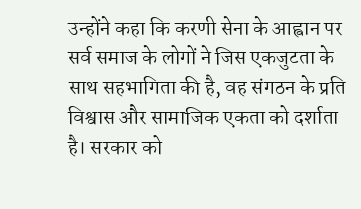उन्होंने कहा कि करणी सेना के आह्वान पर सर्व समाज के लोगों ने जिस एकजुटता के साथ सहभागिता की है, वह संगठन के प्रति विश्वास और सामाजिक एकता को दर्शाता है। सरकार को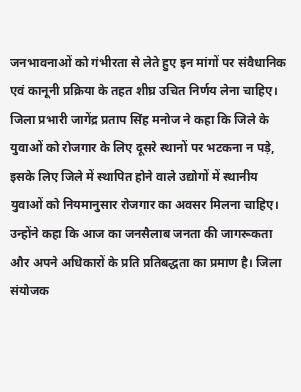जनभावनाओं को गंभीरता से लेते हुए इन मांगों पर संवैधानिक एवं कानूनी प्रक्रिया के तहत शीघ्र उचित निर्णय लेना चाहिए।
जिला प्रभारी जागेंद्र प्रताप सिंह मनोज ने कहा कि जिले के युवाओं को रोजगार के लिए दूसरे स्थानों पर भटकना न पड़े, इसके लिए जिले में स्थापित होने वाले उद्योगों में स्थानीय युवाओं को नियमानुसार रोजगार का अवसर मिलना चाहिए। उन्होंने कहा कि आज का जनसैलाब जनता की जागरूकता और अपने अधिकारों के प्रति प्रतिबद्धता का प्रमाण है। जिला संयोजक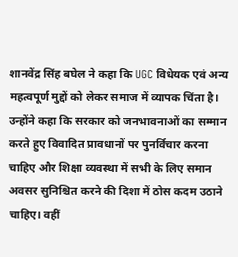शानवेंद्र सिंह बघेल ने कहा कि UGC विधेयक एवं अन्य महत्वपूर्ण मुद्दों को लेकर समाज में व्यापक चिंता है। उन्होंने कहा कि सरकार को जनभावनाओं का सम्मान करते हुए विवादित प्रावधानों पर पुनर्विचार करना चाहिए और शिक्षा व्यवस्था में सभी के लिए समान अवसर सुनिश्चित करने की दिशा में ठोस कदम उठाने चाहिए। वहीं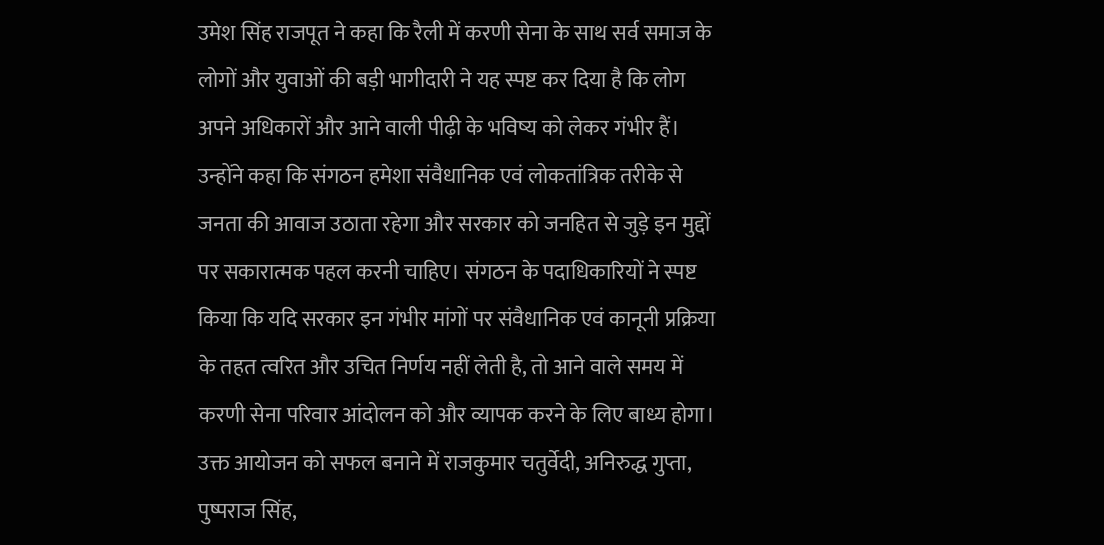उमेश सिंह राजपूत ने कहा कि रैली में करणी सेना के साथ सर्व समाज के लोगों और युवाओं की बड़ी भागीदारी ने यह स्पष्ट कर दिया है कि लोग अपने अधिकारों और आने वाली पीढ़ी के भविष्य को लेकर गंभीर हैं। उन्होंने कहा कि संगठन हमेशा संवैधानिक एवं लोकतांत्रिक तरीके से जनता की आवाज उठाता रहेगा और सरकार को जनहित से जुड़े इन मुद्दों पर सकारात्मक पहल करनी चाहिए। संगठन के पदाधिकारियों ने स्पष्ट किया कि यदि सरकार इन गंभीर मांगों पर संवैधानिक एवं कानूनी प्रक्रिया के तहत त्वरित और उचित निर्णय नहीं लेती है, तो आने वाले समय में करणी सेना परिवार आंदोलन को और व्यापक करने के लिए बाध्य होगा। उक्त आयोजन को सफल बनाने में राजकुमार चतुर्वेदी, अनिरुद्ध गुप्ता, पुष्पराज सिंह,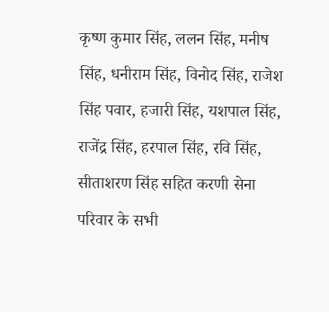कृष्ण कुमार सिंह, ललन सिंह, मनीष सिंह, धनीराम सिंह, विनोद सिंह, राजेश सिंह पवार, हजारी सिंह, यशपाल सिंह, राजेंद्र सिंह, हरपाल सिंह, रवि सिंह, सीताशरण सिंह सहित करणी सेना परिवार के सभी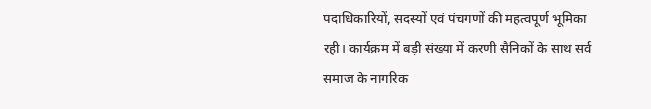पदाधिकारियों, सदस्यों एवं पंचगणों की महत्वपूर्ण भूमिका रही। कार्यक्रम में बड़ी संख्या में करणी सैनिकों के साथ सर्व समाज के नागरिक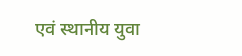एवं स्थानीय युवा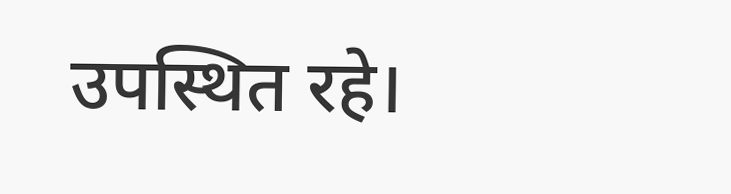उपस्थित रहे।